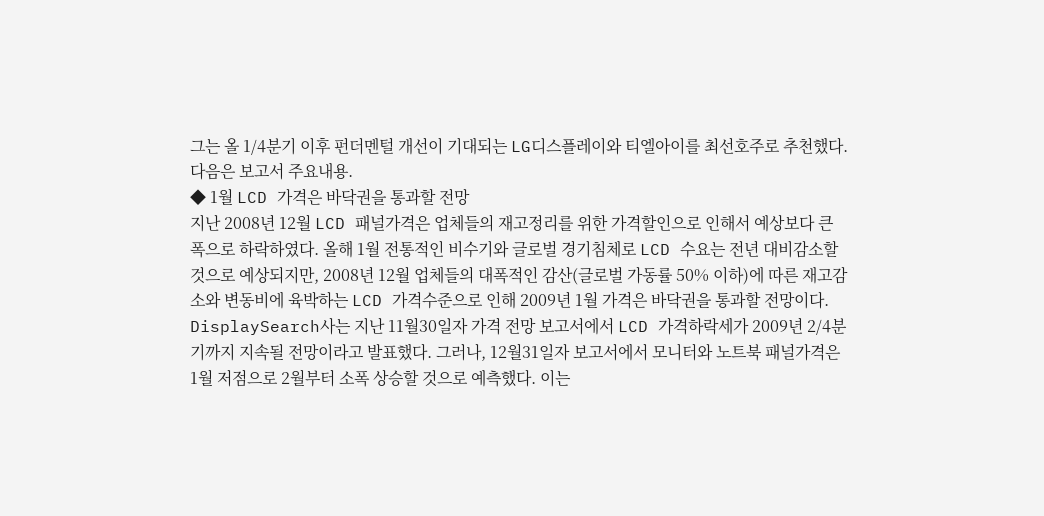그는 올 1/4분기 이후 펀더멘털 개선이 기대되는 LG디스플레이와 티엘아이를 최선호주로 추천했다.
다음은 보고서 주요내용.
◆ 1월 LCD 가격은 바닥권을 통과할 전망
지난 2008년 12월 LCD 패널가격은 업체들의 재고정리를 위한 가격할인으로 인해서 예상보다 큰 폭으로 하락하였다. 올해 1월 전통적인 비수기와 글로벌 경기침체로 LCD 수요는 전년 대비감소할 것으로 예상되지만, 2008년 12월 업체들의 대폭적인 감산(글로벌 가동률 50% 이하)에 따른 재고감소와 변동비에 육박하는 LCD 가격수준으로 인해 2009년 1월 가격은 바닥권을 통과할 전망이다. DisplaySearch사는 지난 11월30일자 가격 전망 보고서에서 LCD 가격하락세가 2009년 2/4분기까지 지속될 전망이라고 발표했다. 그러나, 12월31일자 보고서에서 모니터와 노트북 패널가격은 1월 저점으로 2월부터 소폭 상승할 것으로 예측했다. 이는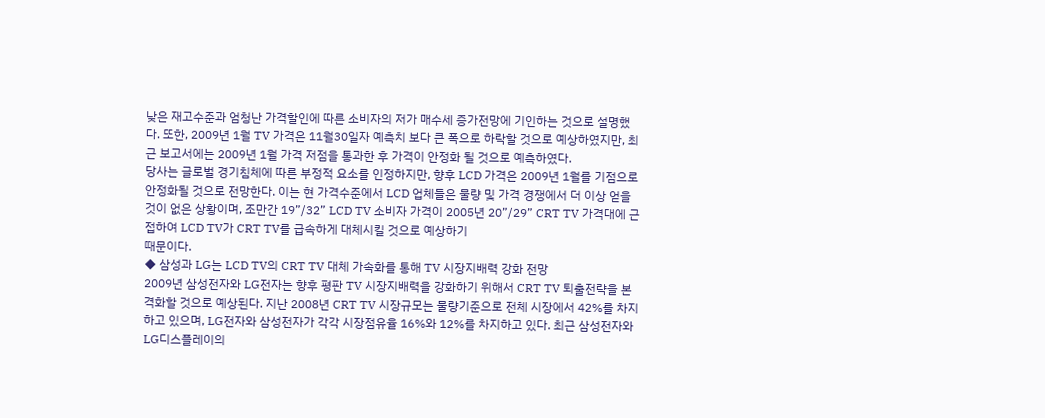낮은 재고수준과 엄청난 가격할인에 따른 소비자의 저가 매수세 증가전망에 기인하는 것으로 설명했다. 또한, 2009년 1월 TV 가격은 11월30일자 예측치 보다 큰 폭으로 하락할 것으로 예상하였지만, 최근 보고서에는 2009년 1월 가격 저점을 통과한 후 가격이 안정화 될 것으로 예측하였다.
당사는 글로벌 경기침체에 따른 부정적 요소를 인정하지만, 향후 LCD 가격은 2009년 1월를 기점으로 안정화될 것으로 전망한다. 이는 현 가격수준에서 LCD 업체들은 물량 및 가격 경쟁에서 더 이상 얻을 것이 없은 상황이며, 조만간 19”/32” LCD TV 소비자 가격이 2005년 20”/29” CRT TV 가격대에 근접하여 LCD TV가 CRT TV를 급속하게 대체시킬 것으로 예상하기
때문이다.
◆ 삼성과 LG는 LCD TV의 CRT TV 대체 가속화를 통해 TV 시장지배력 강화 전망
2009년 삼성전자와 LG전자는 향후 평판 TV 시장지배력을 강화하기 위해서 CRT TV 퇴출전략을 본격화할 것으로 예상된다. 지난 2008년 CRT TV 시장규모는 물량기준으로 전체 시장에서 42%를 차지하고 있으며, LG전자와 삼성전자가 각각 시장점유율 16%와 12%를 차지하고 있다. 최근 삼성전자와 LG디스플레이의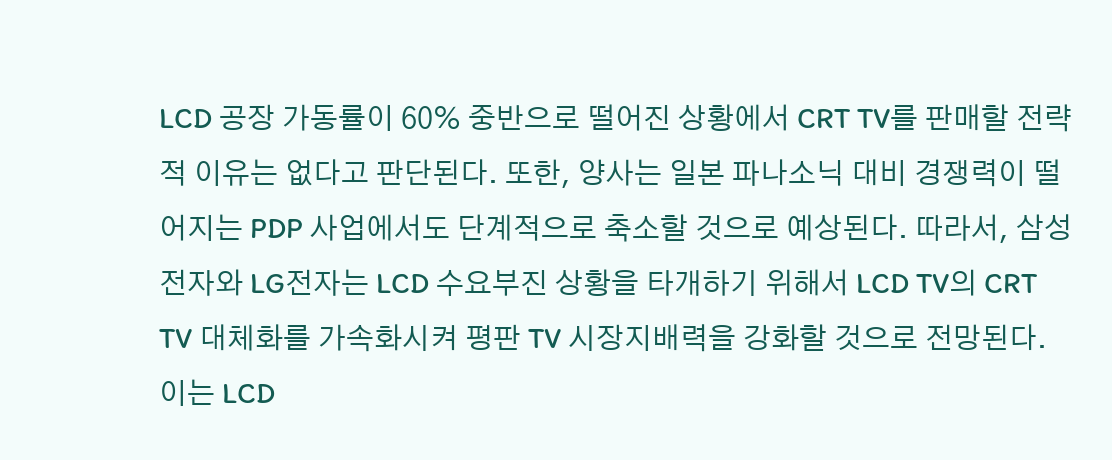LCD 공장 가동률이 60% 중반으로 떨어진 상황에서 CRT TV를 판매할 전략적 이유는 없다고 판단된다. 또한, 양사는 일본 파나소닉 대비 경쟁력이 떨어지는 PDP 사업에서도 단계적으로 축소할 것으로 예상된다. 따라서, 삼성전자와 LG전자는 LCD 수요부진 상황을 타개하기 위해서 LCD TV의 CRT TV 대체화를 가속화시켜 평판 TV 시장지배력을 강화할 것으로 전망된다. 이는 LCD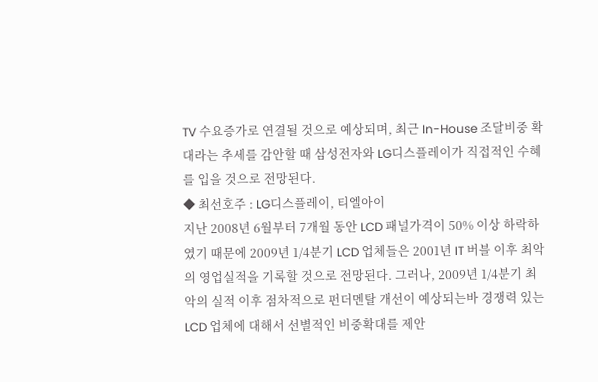TV 수요증가로 연결될 것으로 예상되며, 최근 In-House 조달비중 확대라는 추세를 감안할 때 삼성전자와 LG디스플레이가 직접적인 수혜를 입을 것으로 전망된다.
◆ 최선호주 : LG디스플레이, 티엘아이
지난 2008년 6월부터 7개월 동안 LCD 패널가격이 50% 이상 하락하였기 때문에 2009년 1/4분기 LCD 업체들은 2001년 IT 버블 이후 최악의 영업실적을 기록할 것으로 전망된다. 그러나, 2009년 1/4분기 최악의 실적 이후 점차적으로 펀더멘탈 개선이 예상되는바 경쟁력 있는 LCD 업체에 대해서 선별적인 비중확대를 제안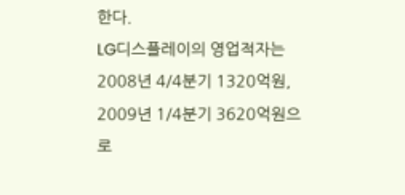한다.
LG디스플레이의 영업적자는 2008년 4/4분기 1320억원, 2009년 1/4분기 3620억원으로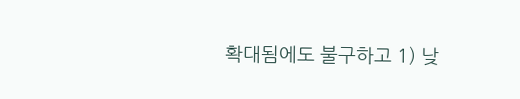확대됨에도 불구하고 1) 낮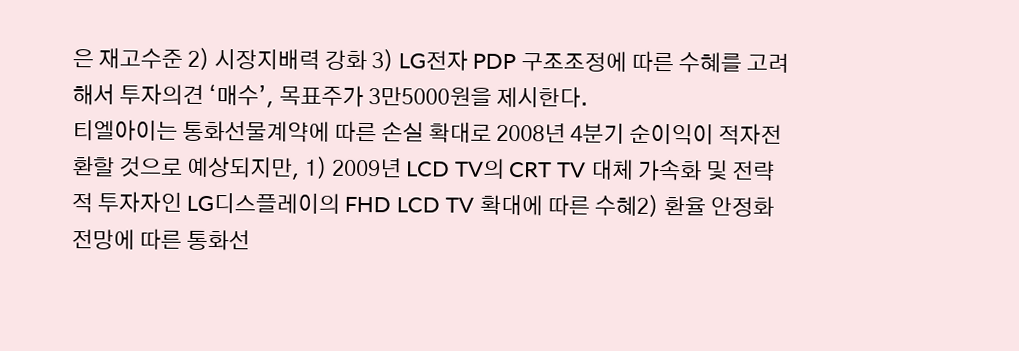은 재고수준 2) 시장지배력 강화 3) LG전자 PDP 구조조정에 따른 수혜를 고려해서 투자의견 ‘매수’, 목표주가 3만5000원을 제시한다.
티엘아이는 통화선물계약에 따른 손실 확대로 2008년 4분기 순이익이 적자전환할 것으로 예상되지만, 1) 2009년 LCD TV의 CRT TV 대체 가속화 및 전략적 투자자인 LG디스플레이의 FHD LCD TV 확대에 따른 수혜2) 환율 안정화 전망에 따른 통화선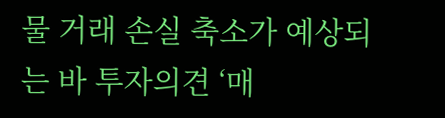물 거래 손실 축소가 예상되는 바 투자의견 ‘매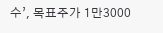수’, 목표주가 1만3000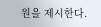원을 제시한다.